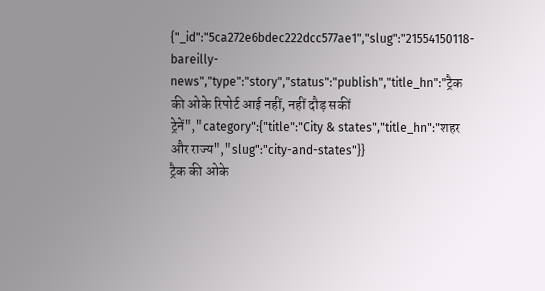{"_id":"5ca272e6bdec222dcc577ae1","slug":"21554150118-bareilly-news","type":"story","status":"publish","title_hn":"ट्रैक की ओके रिपोर्ट आई नहीं, नहीं दौड़ सकीं ट्रेनें","category":{"title":"City & states","title_hn":"शहर और राज्य","slug":"city-and-states"}}
ट्रैक की ओके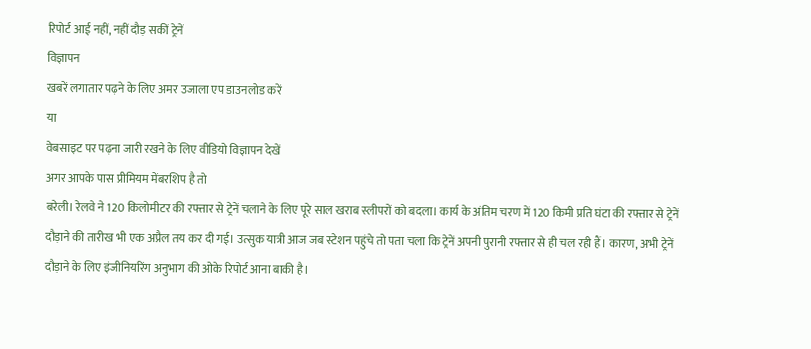रिपोर्ट आई नहीं, नहीं दौड़ सकीं ट्रेनें
विज्ञापन
खबरें लगातार पढ़ने के लिए अमर उजाला एप डाउनलोड करें
या
वेबसाइट पर पढ़ना जारी रखने के लिए वीडियो विज्ञापन देखें
अगर आपके पास प्रीमियम मेंबरशिप है तो
बरेली। रेलवे ने 120 किलोमीटर की रफ्तार से ट्रेनें चलाने के लिए पूरे साल खराब स्लीपरों को बदला। कार्य के अंतिम चरण में 120 किमी प्रति घंटा की रफ्तार से ट्रेनें दौड़ाने की तारीख भी एक अप्रैल तय कर दी गई। उत्सुक यात्री आज जब स्टेशन पहुंचे तो पता चला कि ट्रेनें अपनी पुरानी रफ्तार से ही चल रही हैं। कारण, अभी ट्रेनें दौड़ाने के लिए इंजीनियरिंग अनुभाग की ओके रिपोर्ट आना बाकी है।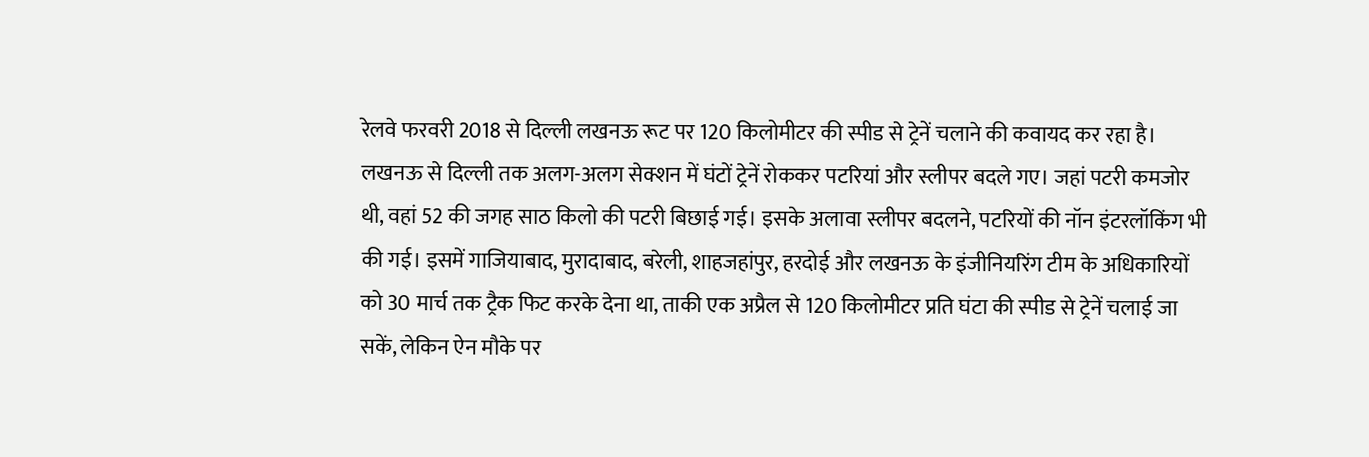रेलवे फरवरी 2018 से दिल्ली लखनऊ रूट पर 120 किलोमीटर की स्पीड से ट्रेनें चलाने की कवायद कर रहा है। लखनऊ से दिल्ली तक अलग-अलग सेक्शन में घंटों ट्रेनें रोककर पटरियां और स्लीपर बदले गए। जहां पटरी कमजोर थी, वहां 52 की जगह साठ किलो की पटरी बिछाई गई। इसके अलावा स्लीपर बदलने, पटरियों की नॉन इंटरलॉकिंग भी की गई। इसमें गाजियाबाद, मुरादाबाद, बरेली, शाहजहांपुर, हरदोई और लखनऊ के इंजीनियरिंग टीम के अधिकारियों को 30 मार्च तक ट्रैक फिट करके देना था, ताकी एक अप्रैल से 120 किलोमीटर प्रति घंटा की स्पीड से ट्रेनें चलाई जा सकें, लेकिन ऐन मौके पर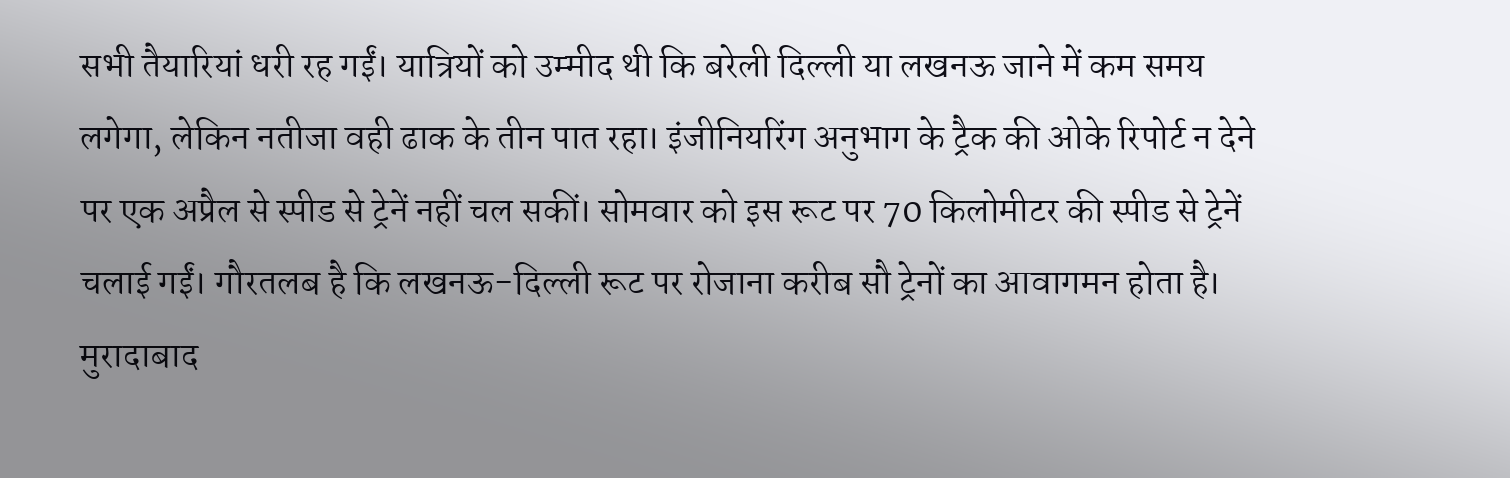सभी तैयारियां धरी रह गईं। यात्रियों को उम्मीद थी कि बरेली दिल्ली या लखनऊ जाने में कम समय लगेगा, लेकिन नतीजा वही ढाक के तीन पात रहा। इंजीनियरिंग अनुभाग के ट्रैक की ओके रिपोर्ट न देने पर एक अप्रैल से स्पीड से ट्रेनें नहीं चल सकीं। सोमवार को इस रूट पर 70 किलोमीटर की स्पीड से ट्रेनें चलाई गईं। गौरतलब है कि लखनऊ-दिल्ली रूट पर रोजाना करीब सौ ट्रेनों का आवागमन होता है। मुरादाबाद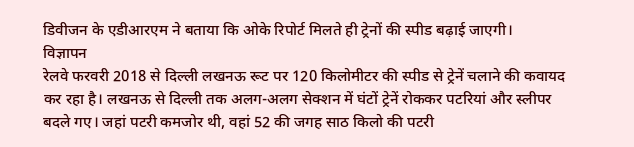डिवीजन के एडीआरएम ने बताया कि ओके रिपोर्ट मिलते ही ट्रेनों की स्पीड बढ़ाई जाएगी।
विज्ञापन
रेलवे फरवरी 2018 से दिल्ली लखनऊ रूट पर 120 किलोमीटर की स्पीड से ट्रेनें चलाने की कवायद कर रहा है। लखनऊ से दिल्ली तक अलग-अलग सेक्शन में घंटों ट्रेनें रोककर पटरियां और स्लीपर बदले गए। जहां पटरी कमजोर थी, वहां 52 की जगह साठ किलो की पटरी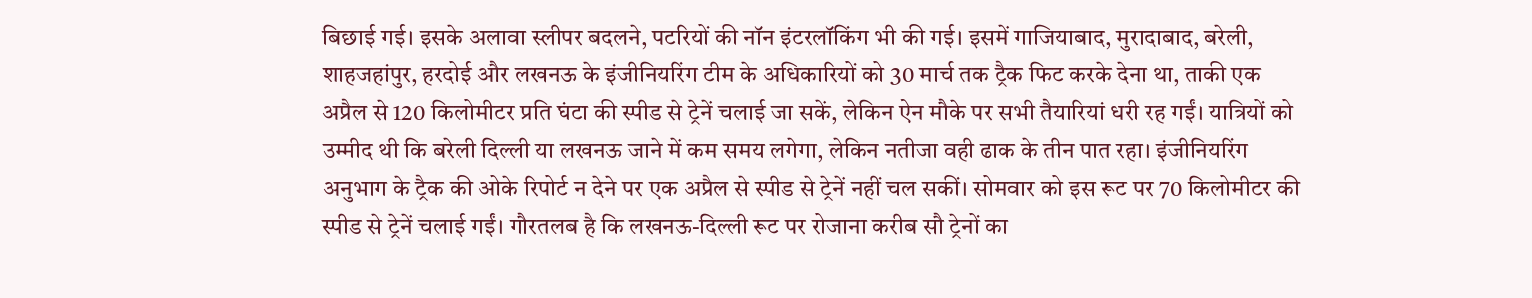बिछाई गई। इसके अलावा स्लीपर बदलने, पटरियों की नॉन इंटरलॉकिंग भी की गई। इसमें गाजियाबाद, मुरादाबाद, बरेली, शाहजहांपुर, हरदोई और लखनऊ के इंजीनियरिंग टीम के अधिकारियों को 30 मार्च तक ट्रैक फिट करके देना था, ताकी एक अप्रैल से 120 किलोमीटर प्रति घंटा की स्पीड से ट्रेनें चलाई जा सकें, लेकिन ऐन मौके पर सभी तैयारियां धरी रह गईं। यात्रियों को उम्मीद थी कि बरेली दिल्ली या लखनऊ जाने में कम समय लगेगा, लेकिन नतीजा वही ढाक के तीन पात रहा। इंजीनियरिंग अनुभाग के ट्रैक की ओके रिपोर्ट न देने पर एक अप्रैल से स्पीड से ट्रेनें नहीं चल सकीं। सोमवार को इस रूट पर 70 किलोमीटर की स्पीड से ट्रेनें चलाई गईं। गौरतलब है कि लखनऊ-दिल्ली रूट पर रोजाना करीब सौ ट्रेनों का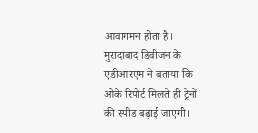आवागमन होता है। मुरादाबाद डिवीजन के एडीआरएम ने बताया कि ओके रिपोर्ट मिलते ही ट्रेनों की स्पीड बढ़ाई जाएगी।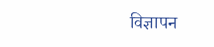विज्ञापन